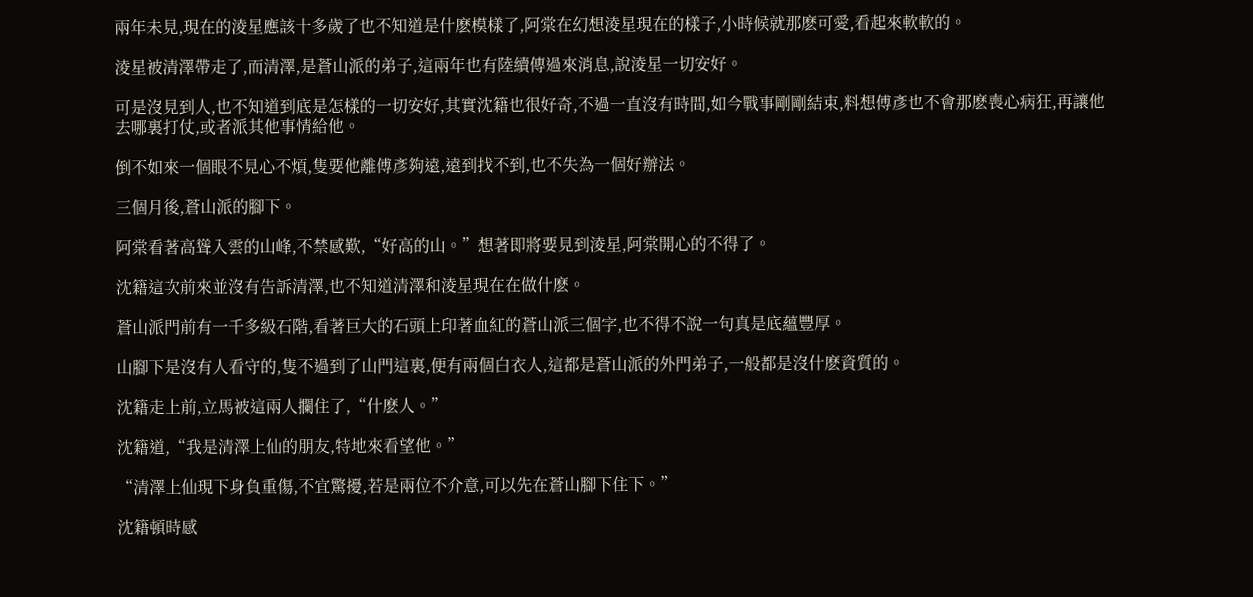兩年未見,現在的淩星應該十多歲了也不知道是什麽模樣了,阿棠在幻想淩星現在的樣子,小時候就那麽可愛,看起來軟軟的。

淩星被清澤帶走了,而清澤,是蒼山派的弟子,這兩年也有陸續傳過來消息,說淩星一切安好。

可是沒見到人,也不知道到底是怎樣的一切安好,其實沈籍也很好奇,不過一直沒有時間,如今戰事剛剛結束,料想傅彥也不會那麽喪心病狂,再讓他去哪裏打仗,或者派其他事情給他。

倒不如來一個眼不見心不煩,隻要他離傅彥夠遠,遠到找不到,也不失為一個好辦法。

三個月後,蒼山派的腳下。

阿棠看著高聳入雲的山峰,不禁感歎,“好高的山。”想著即將要見到淩星,阿棠開心的不得了。

沈籍這次前來並沒有告訴清澤,也不知道清澤和淩星現在在做什麽。

蒼山派門前有一千多級石階,看著巨大的石頭上印著血紅的蒼山派三個字,也不得不說一句真是底蘊豐厚。

山腳下是沒有人看守的,隻不過到了山門這裏,便有兩個白衣人,這都是蒼山派的外門弟子,一般都是沒什麽資質的。

沈籍走上前,立馬被這兩人攔住了,“什麽人。”

沈籍道,“我是清澤上仙的朋友,特地來看望他。”

“清澤上仙現下身負重傷,不宜驚擾,若是兩位不介意,可以先在蒼山腳下住下。”

沈籍頓時感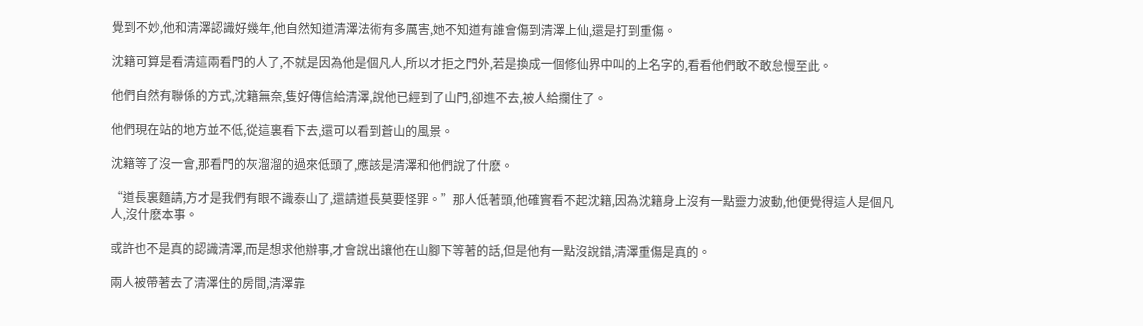覺到不妙,他和清澤認識好幾年,他自然知道清澤法術有多厲害,她不知道有誰會傷到清澤上仙,還是打到重傷。

沈籍可算是看清這兩看門的人了,不就是因為他是個凡人,所以才拒之門外,若是換成一個修仙界中叫的上名字的,看看他們敢不敢怠慢至此。

他們自然有聯係的方式,沈籍無奈,隻好傳信給清澤,說他已經到了山門,卻進不去,被人給攔住了。

他們現在站的地方並不低,從這裏看下去,還可以看到蒼山的風景。

沈籍等了沒一會,那看門的灰溜溜的過來低頭了,應該是清澤和他們說了什麽。

“道長裏麵請,方才是我們有眼不識泰山了,還請道長莫要怪罪。”那人低著頭,他確實看不起沈籍,因為沈籍身上沒有一點靈力波動,他便覺得這人是個凡人,沒什麽本事。

或許也不是真的認識清澤,而是想求他辦事,才會說出讓他在山腳下等著的話,但是他有一點沒說錯,清澤重傷是真的。

兩人被帶著去了清澤住的房間,清澤靠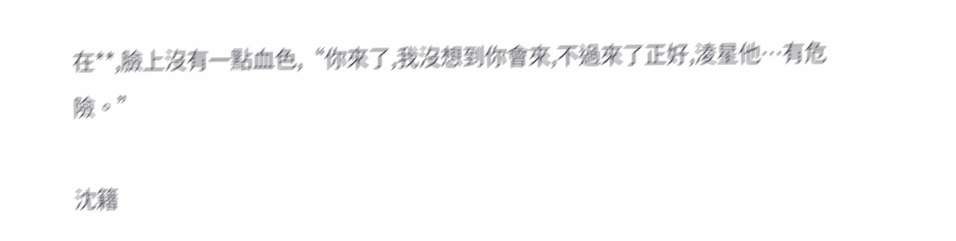在**,臉上沒有一點血色,“你來了,我沒想到你會來,不過來了正好,淩星他…有危險。”

沈籍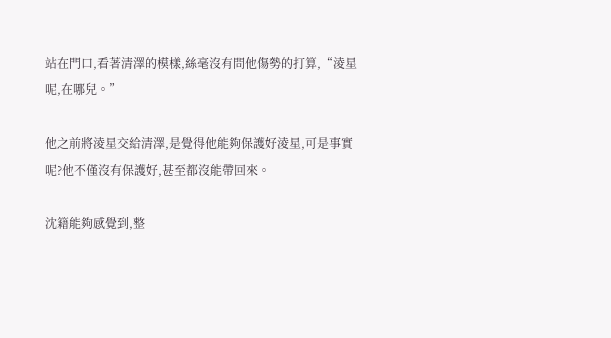站在門口,看著清澤的模樣,絲毫沒有問他傷勢的打算,“淩星呢,在哪兒。”

他之前將淩星交給清澤,是覺得他能夠保護好淩星,可是事實呢?他不僅沒有保護好,甚至都沒能帶回來。

沈籍能夠感覺到,整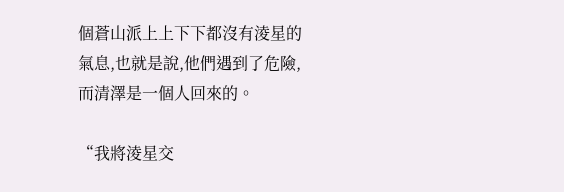個蒼山派上上下下都沒有淩星的氣息,也就是說,他們遇到了危險,而清澤是一個人回來的。

“我將淩星交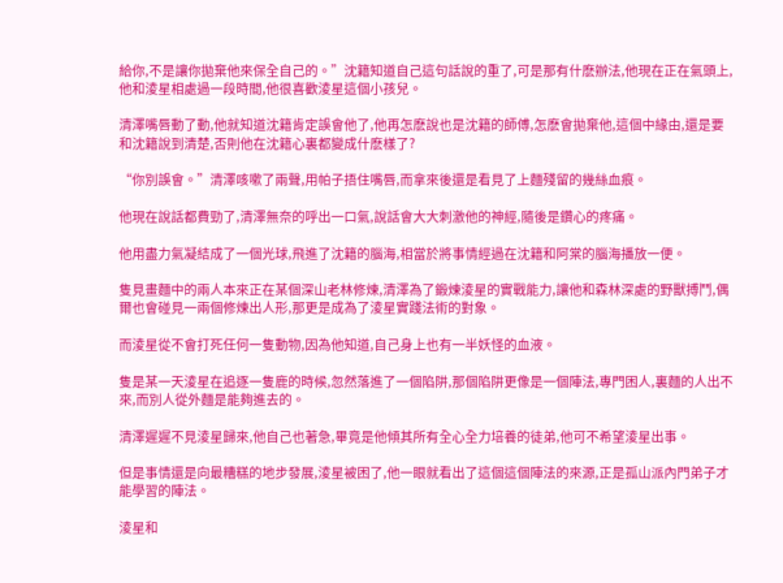給你,不是讓你拋棄他來保全自己的。”沈籍知道自己這句話說的重了,可是那有什麽辦法,他現在正在氣頭上,他和淩星相處過一段時間,他很喜歡淩星這個小孩兒。

清澤嘴唇動了動,他就知道沈籍肯定誤會他了,他再怎麽說也是沈籍的師傅,怎麽會拋棄他,這個中緣由,還是要和沈籍說到清楚,否則他在沈籍心裏都變成什麽樣了?

“你別誤會。”清澤咳嗽了兩聲,用帕子捂住嘴唇,而拿來後還是看見了上麵殘留的幾絲血痕。

他現在說話都費勁了,清澤無奈的呼出一口氣,說話會大大刺激他的神經,隨後是鑽心的疼痛。

他用盡力氣凝結成了一個光球,飛進了沈籍的腦海,相當於將事情經過在沈籍和阿棠的腦海播放一便。

隻見畫麵中的兩人本來正在某個深山老林修煉,清澤為了鍛煉淩星的實戰能力,讓他和森林深處的野獸搏鬥,偶爾也會碰見一兩個修煉出人形,那更是成為了淩星實踐法術的對象。

而淩星從不會打死任何一隻動物,因為他知道,自己身上也有一半妖怪的血液。

隻是某一天淩星在追逐一隻鹿的時候,忽然落進了一個陷阱,那個陷阱更像是一個陣法,專門困人,裏麵的人出不來,而別人從外麵是能夠進去的。

清澤遲遲不見淩星歸來,他自己也著急,畢竟是他傾其所有全心全力培養的徒弟,他可不希望淩星出事。

但是事情還是向最糟糕的地步發展,淩星被困了,他一眼就看出了這個這個陣法的來源,正是孤山派內門弟子才能學習的陣法。

淩星和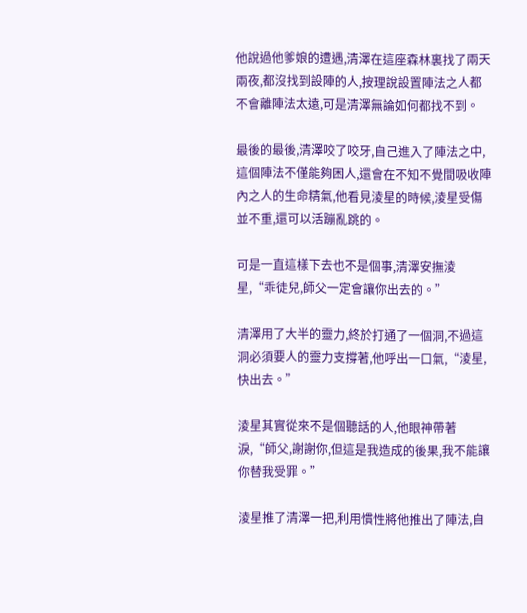他說過他爹娘的遭遇,清澤在這座森林裏找了兩天兩夜,都沒找到設陣的人,按理說設置陣法之人都不會離陣法太遠,可是清澤無論如何都找不到。

最後的最後,清澤咬了咬牙,自己進入了陣法之中,這個陣法不僅能夠困人,還會在不知不覺間吸收陣內之人的生命精氣,他看見淩星的時候,淩星受傷並不重,還可以活蹦亂跳的。

可是一直這樣下去也不是個事,清澤安撫淩星,“乖徒兒,師父一定會讓你出去的。”

清澤用了大半的靈力,終於打通了一個洞,不過這洞必須要人的靈力支撐著,他呼出一口氣,“淩星,快出去。”

淩星其實從來不是個聽話的人,他眼神帶著淚,“師父,謝謝你,但這是我造成的後果,我不能讓你替我受罪。”

淩星推了清澤一把,利用慣性將他推出了陣法,自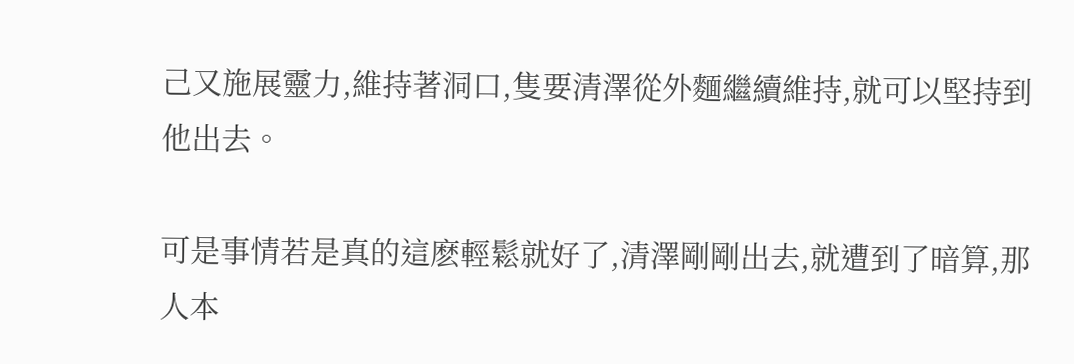己又施展靈力,維持著洞口,隻要清澤從外麵繼續維持,就可以堅持到他出去。

可是事情若是真的這麽輕鬆就好了,清澤剛剛出去,就遭到了暗算,那人本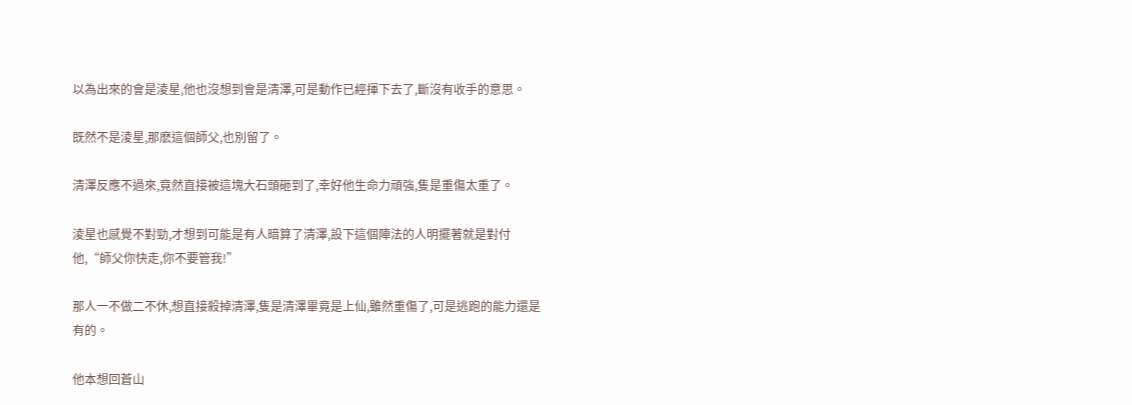以為出來的會是淩星,他也沒想到會是清澤,可是動作已經揮下去了,斷沒有收手的意思。

既然不是淩星,那麽這個師父,也別留了。

清澤反應不過來,竟然直接被這塊大石頭砸到了,幸好他生命力頑強,隻是重傷太重了。

淩星也感覺不對勁,才想到可能是有人暗算了清澤,設下這個陣法的人明擺著就是對付他,“師父你快走,你不要管我!”

那人一不做二不休,想直接殺掉清澤,隻是清澤畢竟是上仙,雖然重傷了,可是逃跑的能力還是有的。

他本想回蒼山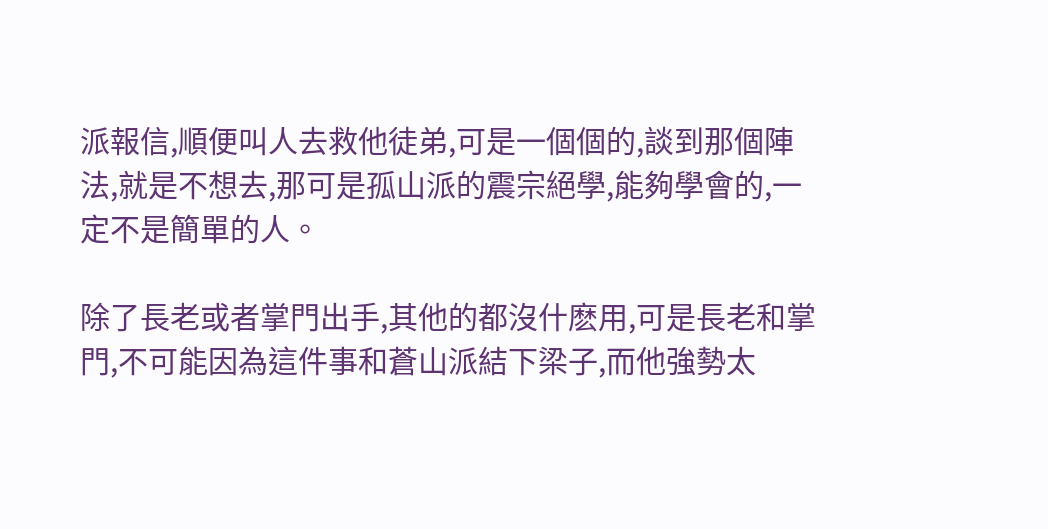派報信,順便叫人去救他徒弟,可是一個個的,談到那個陣法,就是不想去,那可是孤山派的震宗絕學,能夠學會的,一定不是簡單的人。

除了長老或者掌門出手,其他的都沒什麽用,可是長老和掌門,不可能因為這件事和蒼山派結下梁子,而他強勢太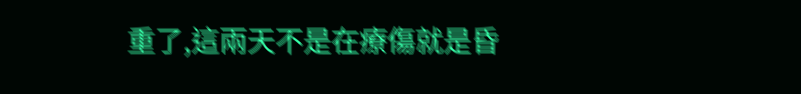重了,這兩天不是在療傷就是昏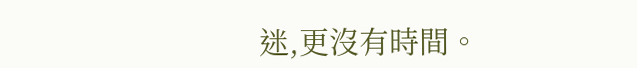迷,更沒有時間。